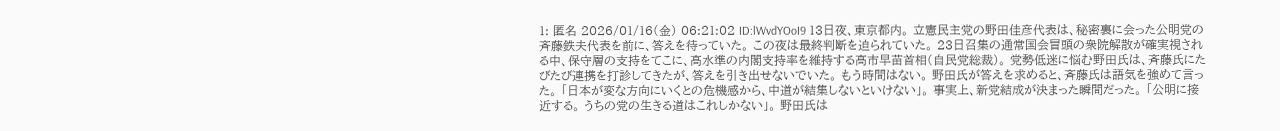1: 匿名 2026/01/16(金) 06:21:02 ID:lWvdYOoI9 13日夜、東京都内。 立憲民主党の野田佳彦代表は、秘密裏に会った公明党の斉藤鉄夫代表を前に、答えを待っていた。 この夜は最終判断を迫られていた。 23日召集の通常国会冒頭の衆院解散が確実視される中、保守層の支持をてこに、高水準の内閣支持率を維持する高市早苗首相(自民党総裁)。 党勢低迷に悩む野田氏は、斉藤氏にたびたび連携を打診してきたが、答えを引き出せないでいた。 もう時間はない。 野田氏が答えを求めると、斉藤氏は語気を強めて言った。 「日本が変な方向にいくとの危機感から、中道が結集しないといけない」。 事実上、新党結成が決まった瞬間だった。 「公明に接近する。 うちの党の生きる道はこれしかない」。 野田氏は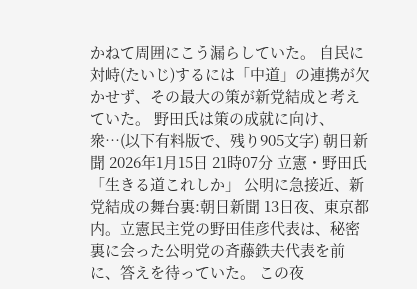かねて周囲にこう漏らしていた。 自民に対峙(たいじ)するには「中道」の連携が欠かせず、その最大の策が新党結成と考えていた。 野田氏は策の成就に向け、衆…(以下有料版で、残り905文字) 朝日新聞 2026年1月15日 21時07分 立憲・野田氏「生きる道これしか」 公明に急接近、新党結成の舞台裏:朝日新聞 13日夜、東京都内。立憲民主党の野田佳彦代表は、秘密裏に会った公明党の斉藤鉄夫代表を前に、答えを待っていた。 この夜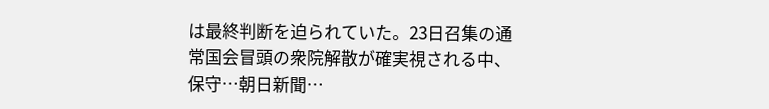は最終判断を迫られていた。23日召集の通常国会冒頭の衆院解散が確実視される中、保守…朝日新聞…